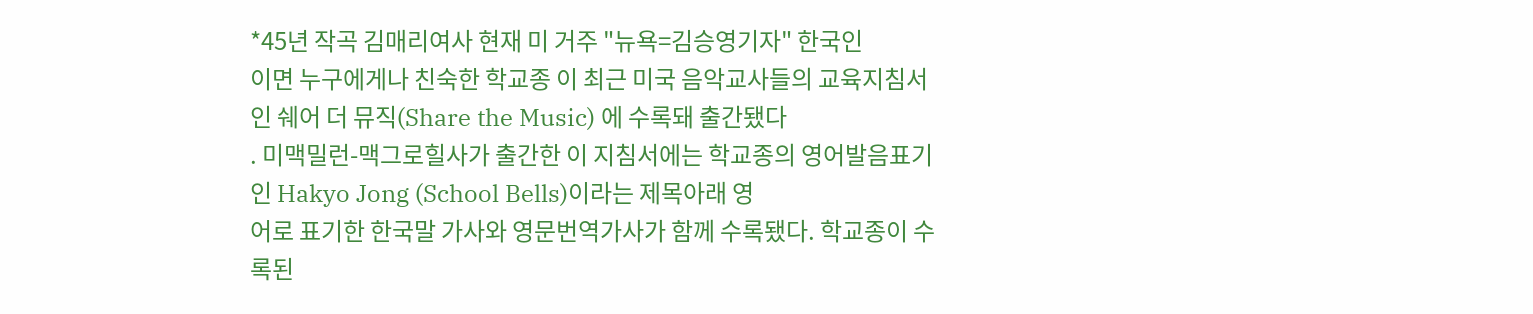*45년 작곡 김매리여사 현재 미 거주 "뉴욕=김승영기자" 한국인
이면 누구에게나 친숙한 학교종 이 최근 미국 음악교사들의 교육지침서
인 쉐어 더 뮤직(Share the Music) 에 수록돼 출간됐다
. 미맥밀런-맥그로힐사가 출간한 이 지침서에는 학교종의 영어발음표기
인 Hakyo Jong (School Bells)이라는 제목아래 영
어로 표기한 한국말 가사와 영문번역가사가 함께 수록됐다. 학교종이 수
록된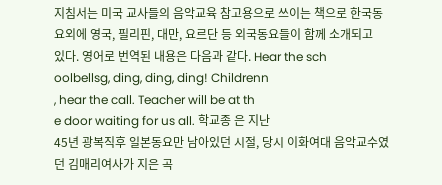지침서는 미국 교사들의 음악교육 참고용으로 쓰이는 책으로 한국동
요외에 영국, 필리핀, 대만, 요르단 등 외국동요들이 함께 소개되고
있다. 영어로 번역된 내용은 다음과 같다. Hear the sch
oolbellsg, ding, ding, ding! Childrenn
, hear the call. Teacher will be at th
e door waiting for us all. 학교종 은 지난
45년 광복직후 일본동요만 남아있던 시절, 당시 이화여대 음악교수였
던 김매리여사가 지은 곡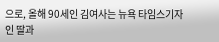으로, 올해 90세인 김여사는 뉴욕 타임스기자
인 딸과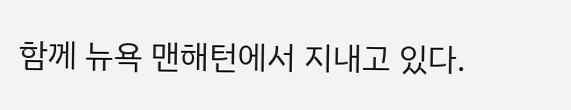함께 뉴욕 맨해턴에서 지내고 있다.